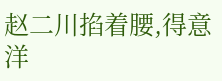赵二川掐着腰,得意洋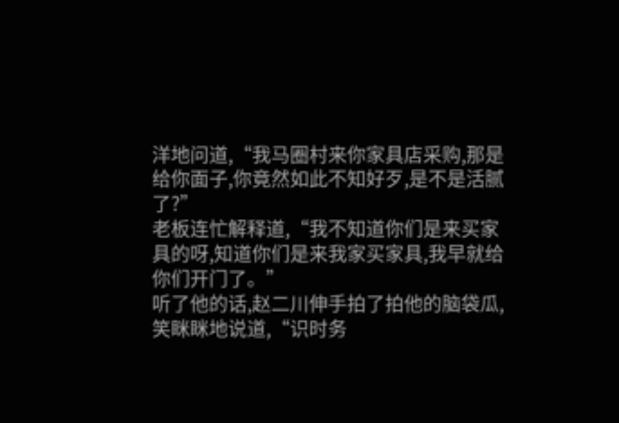洋地问道,“我马圈村来你家具店采购,那是给你面子,你竟然如此不知好歹,是不是活腻了?”
老板连忙解释道,“我不知道你们是来买家具的呀,知道你们是来我家买家具,我早就给你们开门了。”
听了他的话,赵二川伸手拍了拍他的脑袋瓜,笑眯眯地说道,“识时务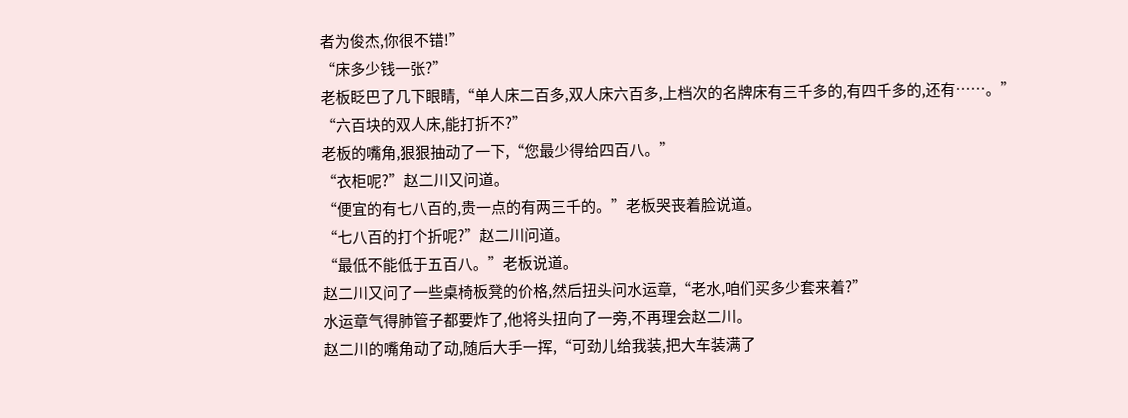者为俊杰,你很不错!”
“床多少钱一张?”
老板眨巴了几下眼睛,“单人床二百多,双人床六百多,上档次的名牌床有三千多的,有四千多的,还有……。”
“六百块的双人床,能打折不?”
老板的嘴角,狠狠抽动了一下,“您最少得给四百八。”
“衣柜呢?”赵二川又问道。
“便宜的有七八百的,贵一点的有两三千的。”老板哭丧着脸说道。
“七八百的打个折呢?”赵二川问道。
“最低不能低于五百八。”老板说道。
赵二川又问了一些桌椅板凳的价格,然后扭头问水运章,“老水,咱们买多少套来着?”
水运章气得肺管子都要炸了,他将头扭向了一旁,不再理会赵二川。
赵二川的嘴角动了动,随后大手一挥,“可劲儿给我装,把大车装满了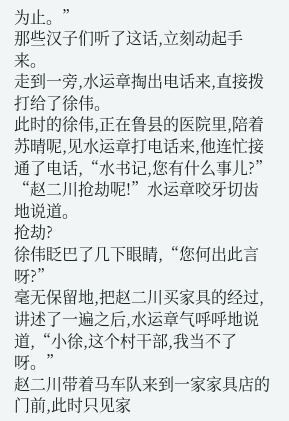为止。”
那些汉子们听了这话,立刻动起手来。
走到一旁,水运章掏出电话来,直接拨打给了徐伟。
此时的徐伟,正在鲁县的医院里,陪着苏晴呢,见水运章打电话来,他连忙接通了电话,“水书记,您有什么事儿?”
“赵二川抢劫呢!”水运章咬牙切齿地说道。
抢劫?
徐伟眨巴了几下眼睛,“您何出此言呀?”
毫无保留地,把赵二川买家具的经过,讲述了一遍之后,水运章气呼呼地说道,“小徐,这个村干部,我当不了呀。”
赵二川带着马车队来到一家家具店的门前,此时只见家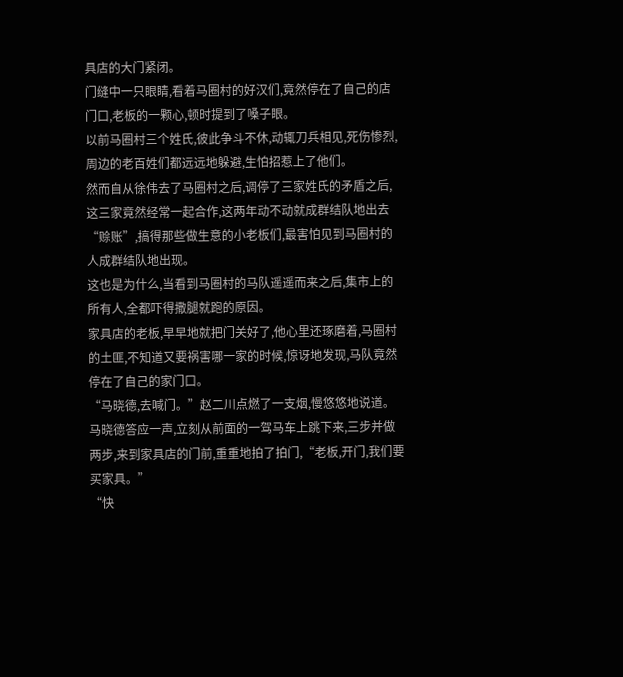具店的大门紧闭。
门缝中一只眼睛,看着马圈村的好汉们,竟然停在了自己的店门口,老板的一颗心,顿时提到了嗓子眼。
以前马圈村三个姓氏,彼此争斗不休,动辄刀兵相见,死伤惨烈,周边的老百姓们都远远地躲避,生怕招惹上了他们。
然而自从徐伟去了马圈村之后,调停了三家姓氏的矛盾之后,这三家竟然经常一起合作,这两年动不动就成群结队地出去“赊账”,搞得那些做生意的小老板们,最害怕见到马圈村的人成群结队地出现。
这也是为什么,当看到马圈村的马队遥遥而来之后,集市上的所有人,全都吓得撒腿就跑的原因。
家具店的老板,早早地就把门关好了,他心里还琢磨着,马圈村的土匪,不知道又要祸害哪一家的时候,惊讶地发现,马队竟然停在了自己的家门口。
“马晓德,去喊门。”赵二川点燃了一支烟,慢悠悠地说道。
马晓德答应一声,立刻从前面的一驾马车上跳下来,三步并做两步,来到家具店的门前,重重地拍了拍门,“老板,开门,我们要买家具。”
“快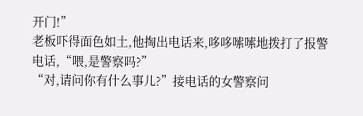开门!”
老板吓得面色如土,他掏出电话来,哆哆嗦嗦地拨打了报警电话,“喂,是警察吗?”
“对,请问你有什么事儿?”接电话的女警察问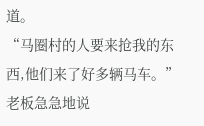道。
“马圈村的人要来抢我的东西,他们来了好多辆马车。”老板急急地说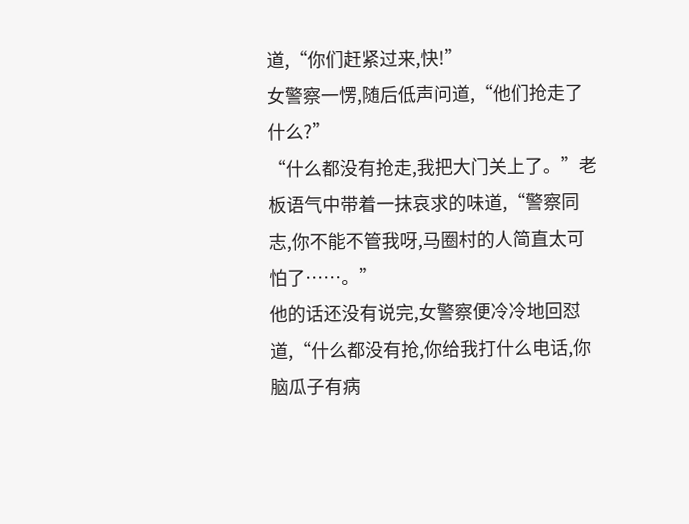道,“你们赶紧过来,快!”
女警察一愣,随后低声问道,“他们抢走了什么?”
“什么都没有抢走,我把大门关上了。”老板语气中带着一抹哀求的味道,“警察同志,你不能不管我呀,马圈村的人简直太可怕了……。”
他的话还没有说完,女警察便冷冷地回怼道,“什么都没有抢,你给我打什么电话,你脑瓜子有病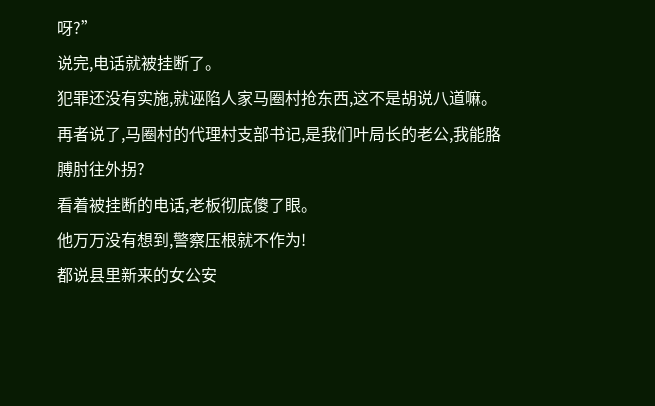呀?”
说完,电话就被挂断了。
犯罪还没有实施,就诬陷人家马圈村抢东西,这不是胡说八道嘛。
再者说了,马圈村的代理村支部书记,是我们叶局长的老公,我能胳膊肘往外拐?
看着被挂断的电话,老板彻底傻了眼。
他万万没有想到,警察压根就不作为!
都说县里新来的女公安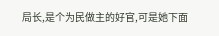局长,是个为民做主的好官,可是她下面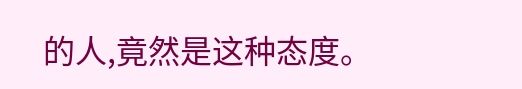的人,竟然是这种态度。